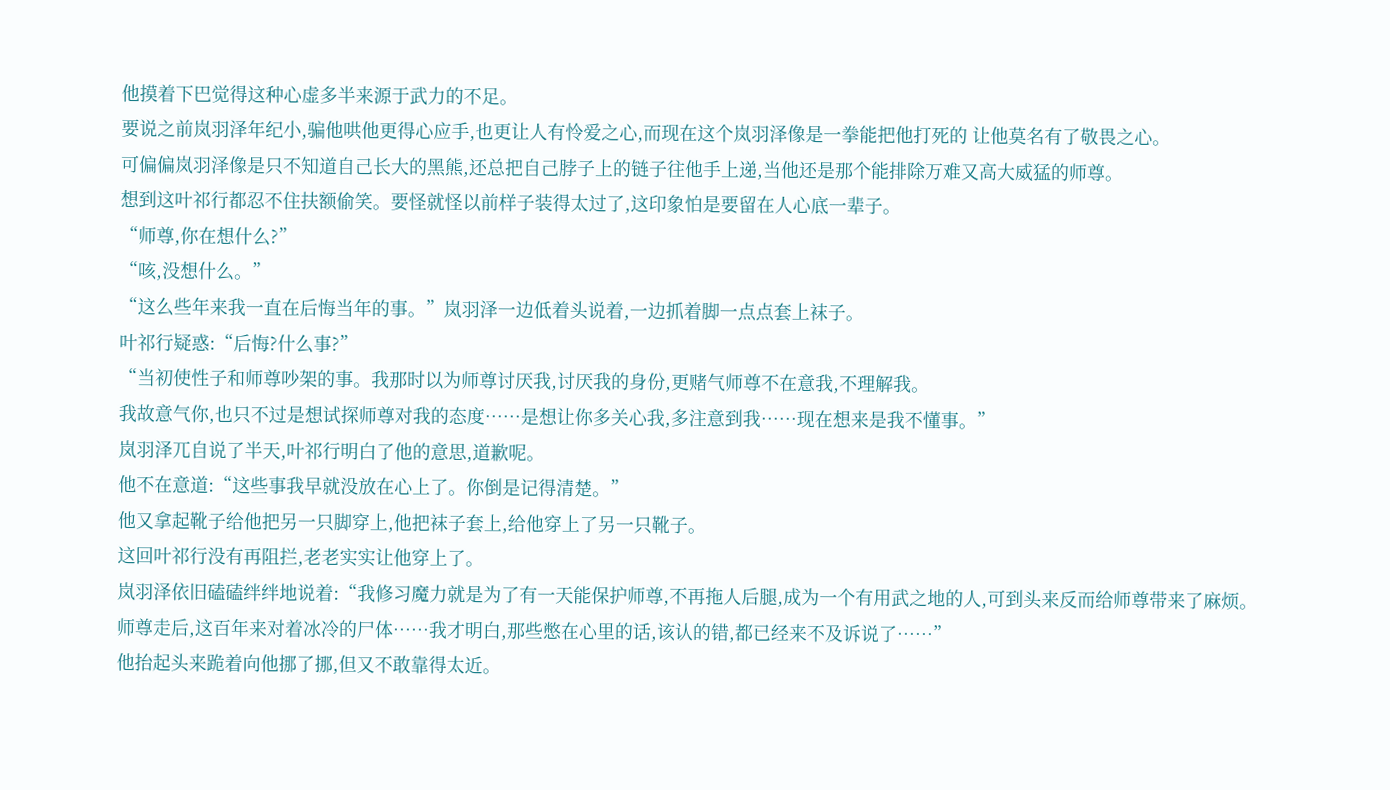他摸着下巴觉得这种心虚多半来源于武力的不足。
要说之前岚羽泽年纪小,骗他哄他更得心应手,也更让人有怜爱之心,而现在这个岚羽泽像是一拳能把他打死的 让他莫名有了敬畏之心。
可偏偏岚羽泽像是只不知道自己长大的黑熊,还总把自己脖子上的链子往他手上递,当他还是那个能排除万难又高大威猛的师尊。
想到这叶祁行都忍不住扶额偷笑。要怪就怪以前样子装得太过了,这印象怕是要留在人心底一辈子。
“师尊,你在想什么?”
“咳,没想什么。”
“这么些年来我一直在后悔当年的事。”岚羽泽一边低着头说着,一边抓着脚一点点套上袜子。
叶祁行疑惑:“后悔?什么事?”
“当初使性子和师尊吵架的事。我那时以为师尊讨厌我,讨厌我的身份,更赌气师尊不在意我,不理解我。
我故意气你,也只不过是想试探师尊对我的态度……是想让你多关心我,多注意到我……现在想来是我不懂事。”
岚羽泽兀自说了半天,叶祁行明白了他的意思,道歉呢。
他不在意道:“这些事我早就没放在心上了。你倒是记得清楚。”
他又拿起靴子给他把另一只脚穿上,他把袜子套上,给他穿上了另一只靴子。
这回叶祁行没有再阻拦,老老实实让他穿上了。
岚羽泽依旧磕磕绊绊地说着:“我修习魔力就是为了有一天能保护师尊,不再拖人后腿,成为一个有用武之地的人,可到头来反而给师尊带来了麻烦。
师尊走后,这百年来对着冰冷的尸体……我才明白,那些憋在心里的话,该认的错,都已经来不及诉说了……”
他抬起头来跪着向他挪了挪,但又不敢靠得太近。